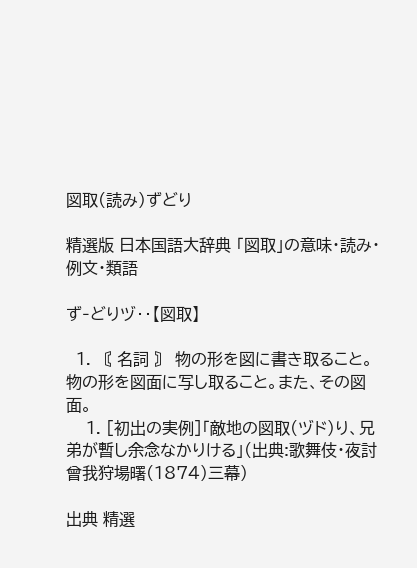図取(読み)ずどり

精選版 日本国語大辞典 「図取」の意味・読み・例文・類語

ず‐どりヅ‥【図取】

  1. 〘 名詞 〙 物の形を図に書き取ること。物の形を図面に写し取ること。また、その図面。
    1. [初出の実例]「敵地の図取(ヅド)り、兄弟が暫し余念なかりける」(出典:歌舞伎・夜討曾我狩場曙(1874)三幕)

出典 精選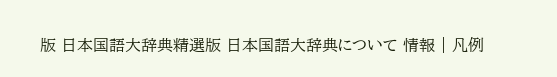版 日本国語大辞典精選版 日本国語大辞典について 情報 | 凡例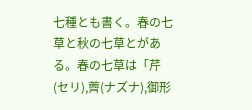七種とも書く。春の七草と秋の七草とがある。春の七草は「芹(セリ),薺(ナズナ),御形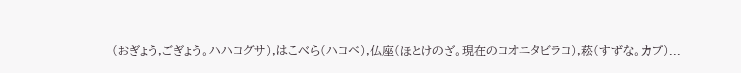(おぎょう,ごぎょう。ハハコグサ),はこべら(ハコベ),仏座(ほとけのざ。現在のコオニタビラコ),菘(すずな。カブ)...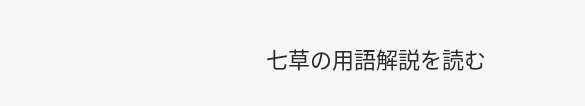七草の用語解説を読む